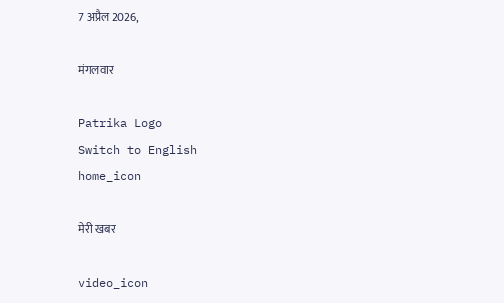7 अप्रैल 2026,

मंगलवार

Patrika Logo
Switch to English
home_icon

मेरी खबर

video_icon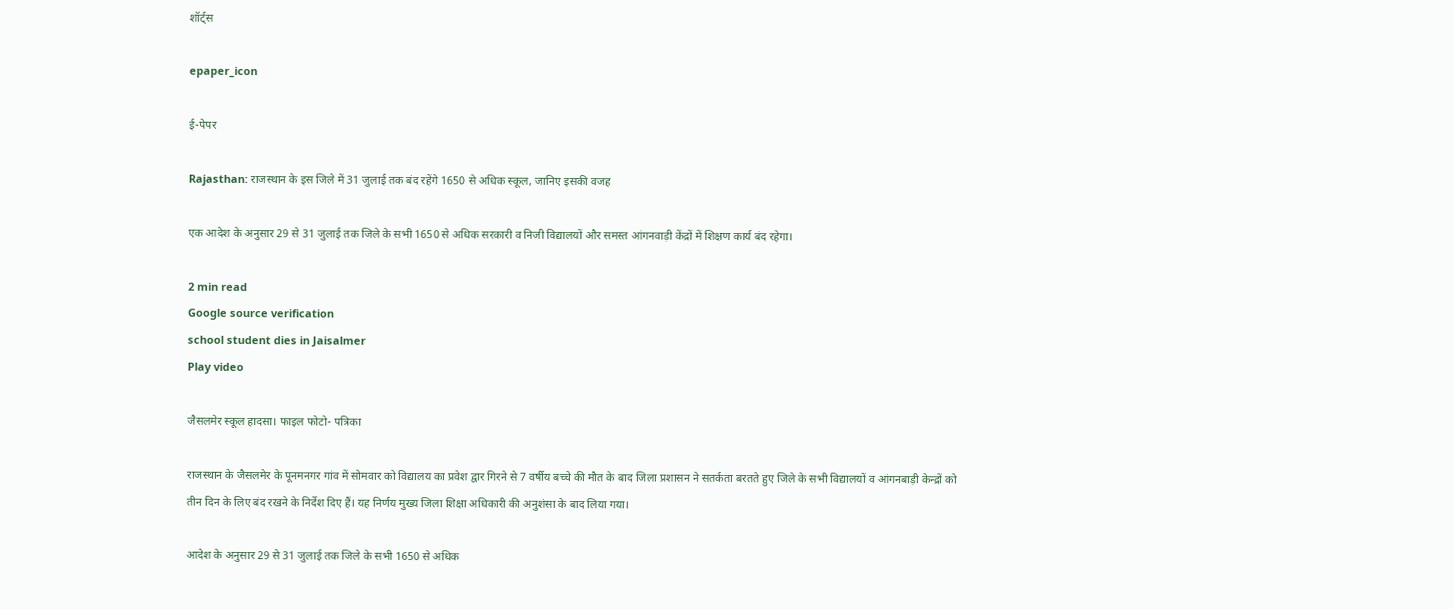शॉर्ट्स

epaper_icon

ई-पेपर

Rajasthan: राजस्थान के इस जिले में 31 जुलाई तक बंद रहेंगे 1650 से अधिक स्कूल, जानिए इसकी वजह

एक आदेश के अनुसार 29 से 31 जुलाई तक जिले के सभी 1650 से अधिक सरकारी व निजी विद्यालयों और समस्त आंगनवाड़ी केंद्रों में शिक्षण कार्य बंद रहेगा।

2 min read
Google source verification
school student dies in Jaisalmer
Play video

जैसलमेर स्कूल हादसा। फाइल फोटो- पत्रिका

राजस्थान के जैसलमेर के पूनमनगर गांव में सोमवार को विद्यालय का प्रवेश द्वार गिरने से 7 वर्षीय बच्चे की मौत के बाद जिला प्रशासन ने सतर्कता बरतते हुए जिले के सभी विद्यालयों व आंगनबाड़ी केन्द्रों को तीन दिन के लिए बंद रखने के निर्देश दिए हैं। यह निर्णय मुख्य जिला शिक्षा अधिकारी की अनुशंसा के बाद लिया गया।

आदेश के अनुसार 29 से 31 जुलाई तक जिले के सभी 1650 से अधिक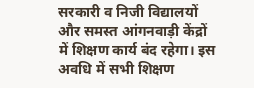सरकारी व निजी विद्यालयों और समस्त आंगनवाड़ी केंद्रों में शिक्षण कार्य बंद रहेगा। इस अवधि में सभी शिक्षण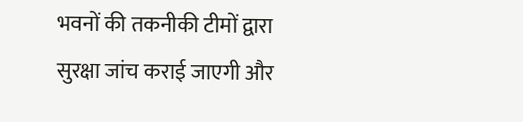भवनों की तकनीकी टीमों द्वारा सुरक्षा जांच कराई जाएगी और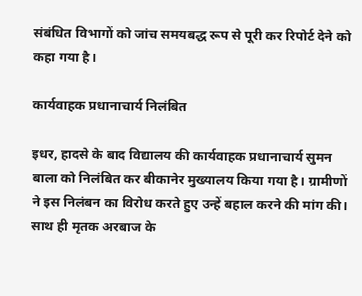संबंधित विभागों को जांच समयबद्ध रूप से पूरी कर रिपोर्ट देने को कहा गया है।

कार्यवाहक प्रधानाचार्य निलंबित

इधर, हादसे के बाद विद्यालय की कार्यवाहक प्रधानाचार्य सुमन बाला को निलंबित कर बीकानेर मुख्यालय किया गया है। ग्रामीणों ने इस निलंबन का विरोध करते हुए उन्हें बहाल करने की मांग की। साथ ही मृतक अरबाज के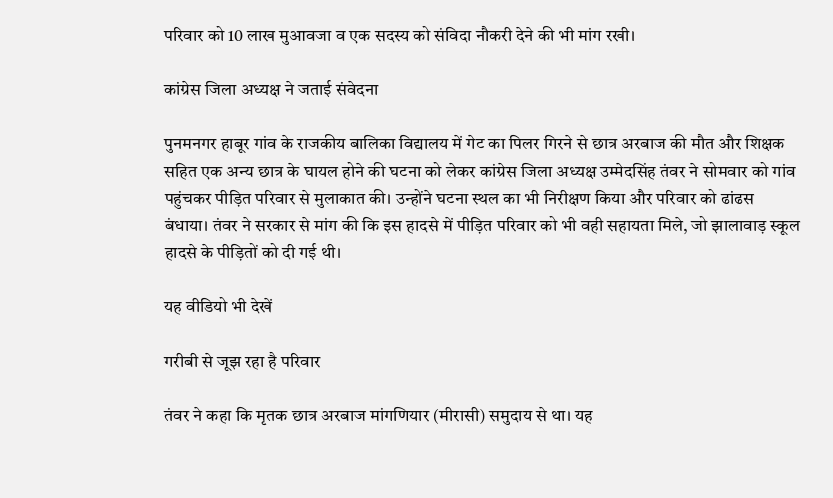परिवार को 10 लाख मुआवजा व एक सदस्य को संविदा नौकरी देने की भी मांग रखी।

कांग्रेस जिला अध्यक्ष ने जताई संवेदना

पुनमनगर हाबूर गांव के राजकीय बालिका विद्यालय में गेट का पिलर गिरने से छात्र अरबाज की मौत और शिक्षक सहित एक अन्य छात्र के घायल होने की घटना को लेकर कांग्रेस जिला अध्यक्ष उम्मेदसिंह तंवर ने सोमवार को गांव पहुंचकर पीड़ित परिवार से मुलाकात की। उन्होंने घटना स्थल का भी निरीक्षण किया और परिवार को ढांढस बंधाया। तंवर ने सरकार से मांग की कि इस हादसे में पीड़ित परिवार को भी वही सहायता मिले, जो झालावाड़ स्कूल हादसे के पीड़ितों को दी गई थी।

यह वीडियो भी देखें

गरीबी से जूझ रहा है परिवार

तंवर ने कहा कि मृतक छात्र अरबाज मांगणियार (मीरासी) समुदाय से था। यह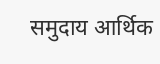समुदाय आर्थिक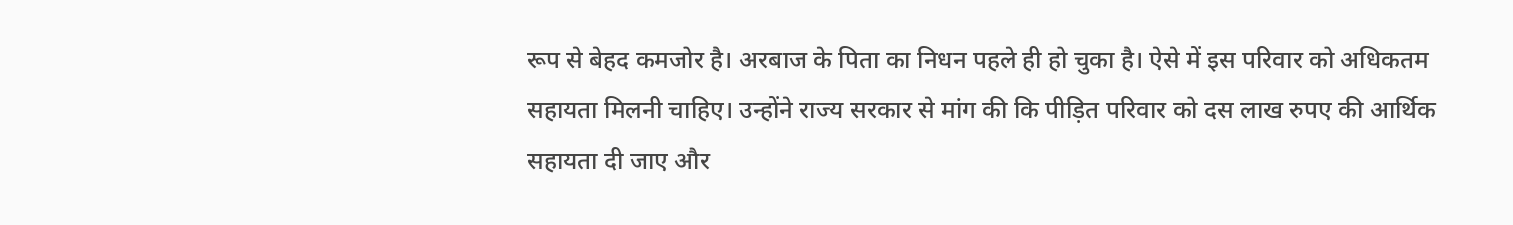रूप से बेहद कमजोर है। अरबाज के पिता का निधन पहले ही हो चुका है। ऐसे में इस परिवार को अधिकतम सहायता मिलनी चाहिए। उन्होंने राज्य सरकार से मांग की कि पीड़ित परिवार को दस लाख रुपए की आर्थिक सहायता दी जाए और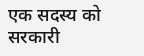एक सदस्य को सरकारी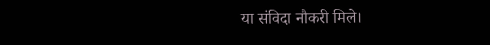या संविदा नौकरी मिले।